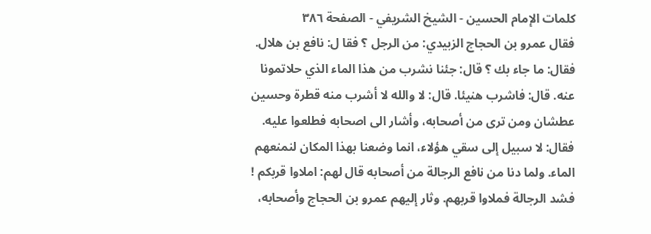كلمات الإمام الحسين - الشيخ الشريفي - الصفحة ٣٨٦
فقال عمرو بن الحجاج الزبيدي: من الرجل ؟ فقا ل: نافع بن هلال. فقال: ما جاء بك ؟ قال: جئنا نشرب من هذا الماء الذي حلاتمونا عنه. قال: فاشرب هنيئا. قال: لا والله لا أشرب منه قطرة وحسين عطشان ومن ترى من أصحابه، وأشار الى اصحابه فطلعوا عليه. فقال: لا سبيل إلى سقي هؤلاء، انما وضعنا بهذا المكان لنمنعهم الماء. ولما دنا من نافع الرجالة من أصحابه قال لهم: املاوا قربكم ! فشد الرجالة فملاوا قربهم. وثار إليهم عمرو بن الحجاج وأصحابه،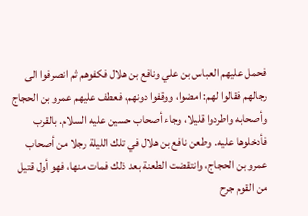فحمل عليهم العباس بن علي ونافع بن هلال فكفوهم ثم انصرفوا الى رجالهم فقالوا لهم: امضوا، ووقفوا دونهم، فعطف عليهم عمرو بن الحجاج وأصحابه واطردوا قليلا، وجاء أصحاب حسين عليه السلام. بالقرب فأدخلوها عليه. وطعن نافع بن هلال في تلك الليلة رجلا من أصحاب عمرو بن الحجاج، وانتقضت الطعنة بعد ذلك فمات منها، فهو أول قتيل من القوم جرح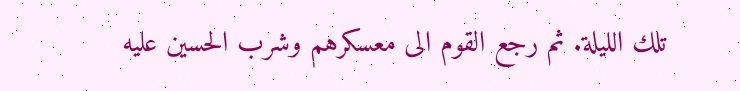تلك الليلة. ثم رجع القوم الى معسكرهم وشرب الحسين عليه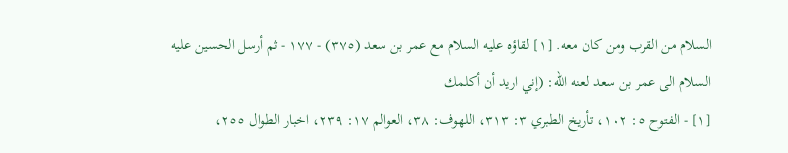السلام من القرب ومن كان معه. [١] لقاؤه عليه السلام مع عمر بن سعد (٣٧٥) - ١٧٧ - ثم أرسل الحسين عليه السلام الى عمر بن سعد لعنه الله: (إني اريد أن أكلمك
[١] - الفتوح ٥: ١٠٢، تأريخ الطبري ٣: ٣١٣، اللهوف: ٣٨، العوالم ١٧: ٢٣٩، اخبار الطوال ٢٥٥،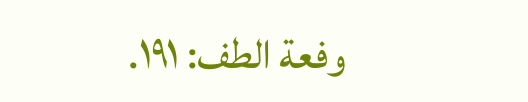وفعة الطف: ١٩١.